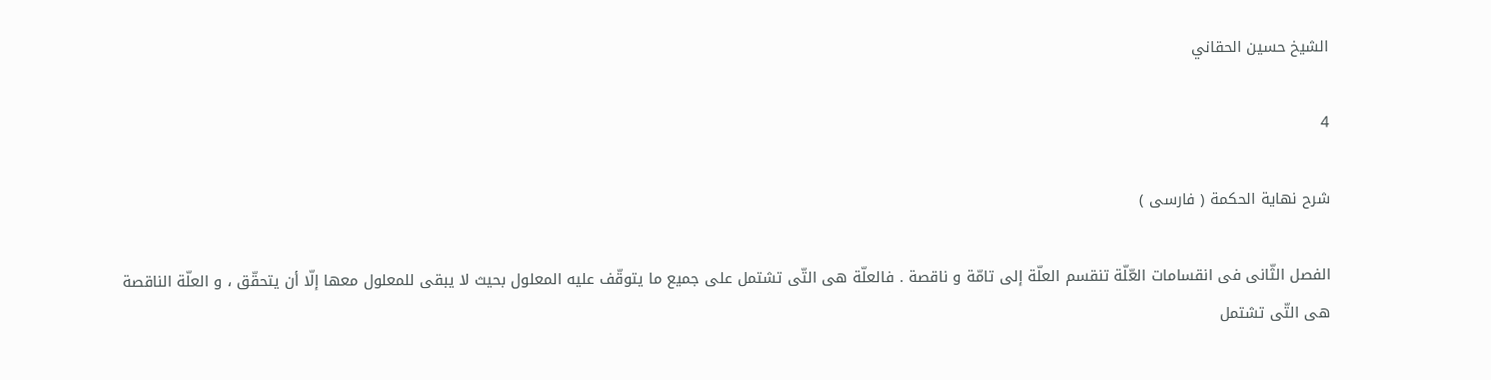الشيخ حسين الحقاني

4

شرح نهاية الحكمة ( فارسى )

الفصل الثّانى فى انقسامات العّلّة تنقسم العلّة إلى تامّة و ناقصة . فالعلّة هى التّى تشتمل على جميع ما يتوقّف عليه المعلول بحيث لا يبقى للمعلول معها إلّا أن يتحقّق ، و العلّة الناقصة هى التّى تشتمل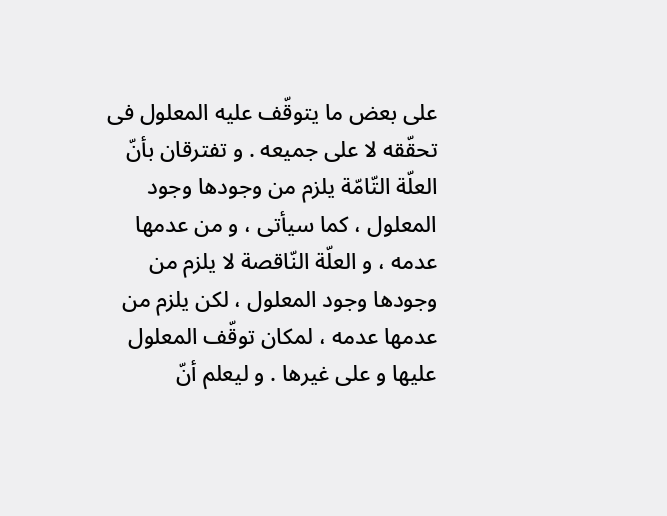على بعض ما يتوقّف عليه المعلول فى تحقّقه لا على جميعه . و تفترقان بأنّ العلّة التّامّة يلزم من وجودها وجود المعلول ، كما سيأتى ، و من عدمها عدمه ، و العلّة النّاقصة لا يلزم من وجودها وجود المعلول ، لكن يلزم من عدمها عدمه ، لمكان توقّف المعلول عليها و على غيرها . و ليعلم أنّ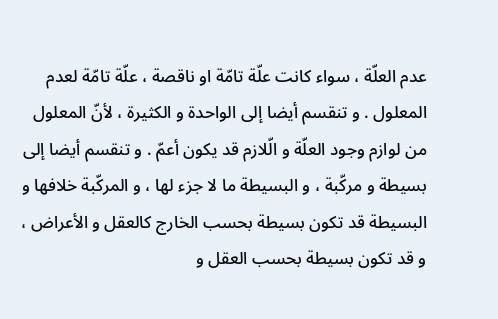عدم العلّة ، سواء كانت علّة تامّة او ناقصة ، علّة تامّة لعدم المعلول . و تنقسم أيضا إلى الواحدة و الكثيرة ، لأنّ المعلول من لوازم وجود العلّة و الّلازم قد يكون أعمّ . و تنقسم أيضا إلى بسيطة و مركّبة ، و البسيطة ما لا جزء لها ، و المركّبة خلافها و البسيطة قد تكون بسيطة بحسب الخارج كالعقل و الأعراض ، و قد تكون بسيطة بحسب العقل و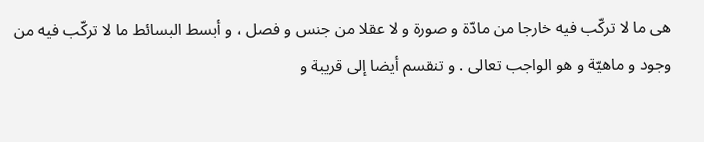هى ما لا تركّب فيه خارجا من مادّة و صورة و لا عقلا من جنس و فصل ، و أبسط البسائط ما لا تركّب فيه من وجود و ماهيّة و هو الواجب تعالى . و تنقسم أيضا إلى قريبة و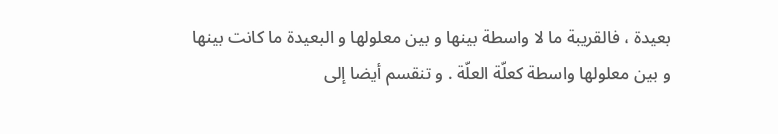بعيدة ، فالقريبة ما لا واسطة بينها و بين معلولها و البعيدة ما كانت بينها و بين معلولها واسطة كعلّة العلّة . و تنقسم أيضا إلى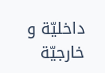داخليّة و خارجيّة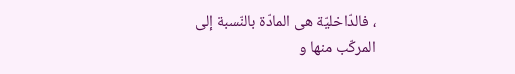، فالدّاخليّة هى المادّة بالنّسبة إلى المركّب منها و